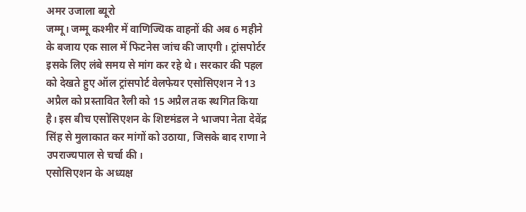अमर उजाला ब्यूरो
जम्मू। जम्मू कश्मीर में वाणिज्यिक वाहनों की अब 6 महीने के बजाय एक साल में फिटनेस जांच की जाएगी। ट्रांसपोर्टर इसके लिए लंबे समय से मांग कर रहे थे। सरकार की पहल को देखते हुए ऑल ट्रांसपोर्ट वेलफेयर एसोसिएशन ने 13 अप्रैल को प्रस्तावित रैली को 15 अप्रैल तक स्थगित किया है। इस बीच एसोसिएशन के शिष्टमंडल ने भाजपा नेता देवेंद्र सिंह से मुलाकात कर मांगों को उठाया, जिसके बाद राणा ने उपराज्यपाल से चर्चा की।
एसोसिएशन के अध्यक्ष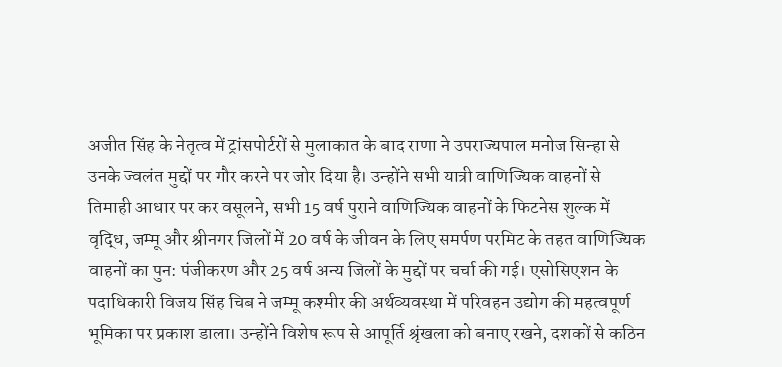अजीत सिंह के नेतृत्व में ट्रांसपोर्टरों से मुलाकात के बाद राणा ने उपराज्यपाल मनोज सिन्हा से उनके ज्वलंत मुद्दों पर गौर करने पर जोर दिया है। उन्होंने सभी यात्री वाणिज्यिक वाहनों से तिमाही आधार पर कर वसूलने, सभी 15 वर्ष पुराने वाणिज्यिक वाहनों के फिटनेस शुल्क में वृद्धि, जम्मू और श्रीनगर जिलों में 20 वर्ष के जीवन के लिए समर्पण परमिट के तहत वाणिज्यिक वाहनों का पुन: पंजीकरण और 25 वर्ष अन्य जिलों के मुद्दों पर चर्चा की गई। एसोसिएशन के पदाधिकारी विजय सिंह चिब ने जम्मू कश्मीर की अर्थव्यवस्था में परिवहन उद्योग की महत्वपूर्ण भूमिका पर प्रकाश डाला। उन्होंने विशेष रूप से आपूर्ति श्रृंखला को बनाए रखने, दशकों से कठिन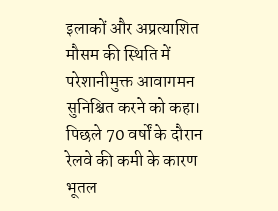इलाकों और अप्रत्याशित मौसम की स्थिति में परेशानीमुक्त आवागमन सुनिश्चित करने को कहा। पिछले 70 वर्षों के दौरान रेलवे की कमी के कारण भूतल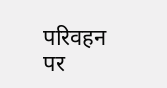परिवहन पर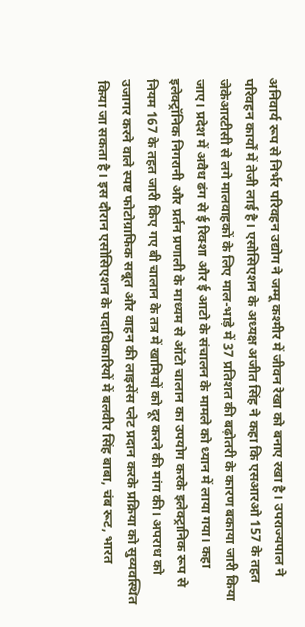अनिवार्य रूप से निर्भर परिवहन उद्योग ने जम्मू कश्मीर में जीवन रेखा को बनाए रखा है। उपराज्यपाल ने परिवहन कार्यों में तेजी लाई है। एसोसिएशन के अध्यक्ष अजीत सिंह ने कहा कि एसआरओ 157 के तहत जेकेआरटीसी से लगे मालवाहकों के लिए माल-भाड़े में 37 प्रतिशत की बढ़ोतरी के कारण बकाया जारी किया जाए। प्रदेश में अवैध ढंग से ई रिक्शा और ई आटो के संचालन के मामले को ध्यान में लाया गया। कहा इलेक्ट्रॉनिक निगरानी और प्रर्तन प्रणाली के माध्यम से ऑटो चालान का उपयोग करके इलेक्ट्रानिक रूप से नियम 167 के तहत जारी किए गए बी चालान के तत्र में खामियों को दूर करने की मांग की। अपराध को उजागर करने वाले स्पष्ट फोटोग्राफिक सबूत और वाहन की लाइसेंस प्लेट प्रदान करके प्रक्रिया को सुव्यवस्थित किया जा सकता है। इस दौरान एसोसिएशन के पदाधिकारियों में बलवीर सिंह बाबा, चंब रूट, भारत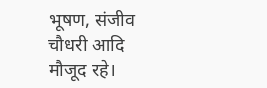भूषण, संजीव चौधरी आदि मौजूद रहे।